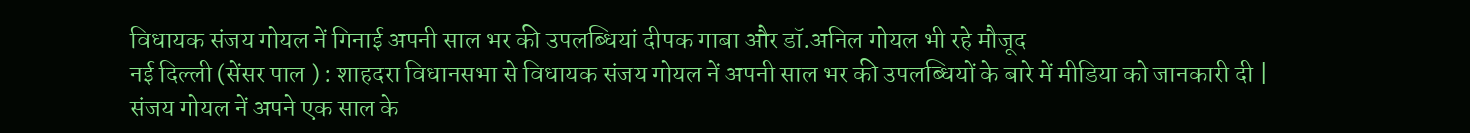विधायक संजय गोयल नें गिनाई अपनी साल भर की उपलब्धियां दीपक गाबा और डॉ.अनिल गोयल भी रहे मौजूद
नई दिल्ली (सेंसर पाल ) : शाहदरा विधानसभा से विधायक संजय गोयल नें अपनी साल भर की उपलब्धियों के बारे में मीडिया को जानकारी दी | संजय गोयल नें अपने एक साल के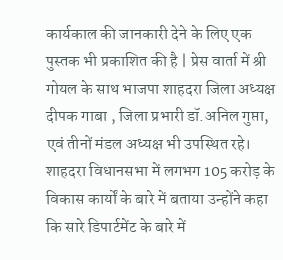कार्यकाल की जानकारी देने के लिए एक पुस्तक भी प्रकाशित की है | प्रेस वार्ता में श्री गोयल के साथ भाजपा शाहदरा जिला अध्यक्ष दीपक गाबा , जिला प्रभारी डॉ.अनिल गुप्ता, एवं तीनों मंडल अध्यक्ष भी उपस्थित रहे। शाहदरा विधानसभा में लगभग 105 करोड़ के विकास कार्यों के बारे में बताया उन्होंने कहा कि सारे डिपार्टमेंट के बारे में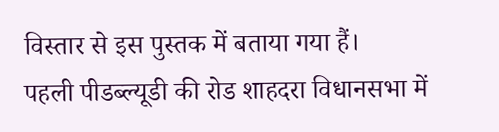विस्तार से इस पुस्तक में बताया गया हैं।
पहली पीडब्ल्यूडी की रोड शाहदरा विधानसभा में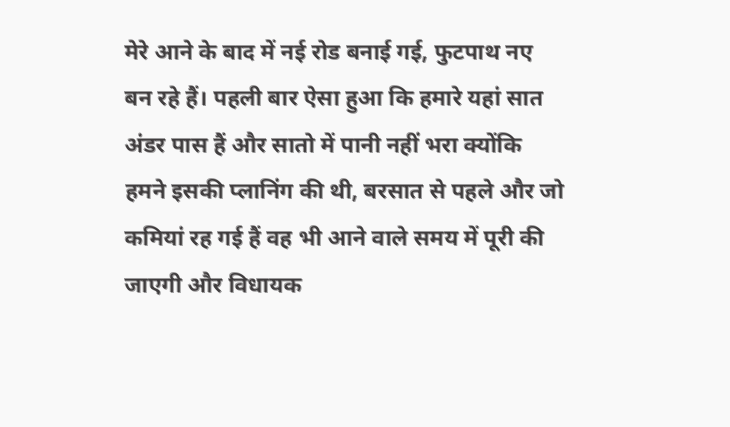मेरे आने के बाद में नई रोड बनाई गई, फुटपाथ नए बन रहे हैं। पहली बार ऐसा हुआ कि हमारे यहां सात अंडर पास हैं और सातो में पानी नहीं भरा क्योंकि हमने इसकी प्लानिंग की थी, बरसात से पहले और जो कमियां रह गई हैं वह भी आने वाले समय में पूरी की जाएगी और विधायक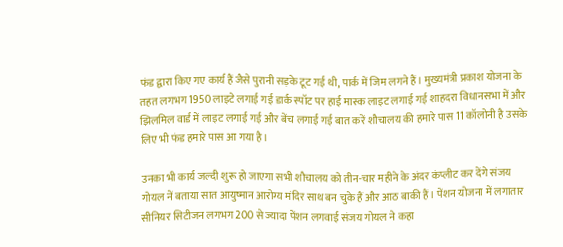फंड द्वारा किए गए कार्य हैं जैसे पुरानी सड़के टूट गई थी, पार्क में जिम लगने हैं। मुख्यमंत्री प्रकाश योजना के तहत लगभग 1950 लाइटे लगाई गई डार्क स्पॉट पर हाई मास्क लाइट लगाई गई शाहदरा विधानसभा में और झिलमिल वार्ड में लाइट लगाई गई और बेंच लगाई गई बात करें शौचालय की हमारे पास 11 कॉलोनी है उसके लिए भी फंड हमारे पास आ गया है।

उनका भी कार्य जल्दी शुरू हो जाएगा सभी शौचालय को तीन-चार महीने के अंदर कंप्लीट कर देंगे संजय गोयल नें बताया सात आयुष्मान आरोग्य मंदिर साथ बन चुके हैं और आठ बाकी हैं। पेंशन योजना में लगातार सीनियर सिटीजन लगभग 200 से ज्यादा पेंशन लगवाई संजय गोयल ने कहा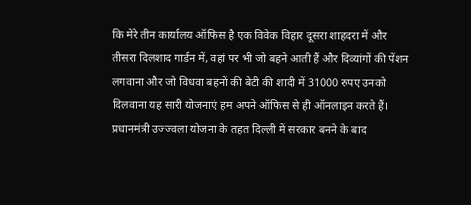कि मेरे तीन कार्यालय ऑफिस है एक विवेक विहार दूसरा शाहदरा में और तीसरा दिलशाद गार्डन में, वहां पर भी जो बहने आती हैं और दिव्यांगों की पेंशन लगवाना और जो विधवा बहनों की बेटी की शादी में 31000 रुपए उनको दिलवाना यह सारी योजनाएं हम अपने ऑफिस से ही ऑनलाइन करते हैं। प्रधानमंत्री उज्ज्वला योजना के तहत दिल्ली में सरकार बनने के बाद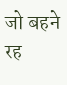जो बहने रह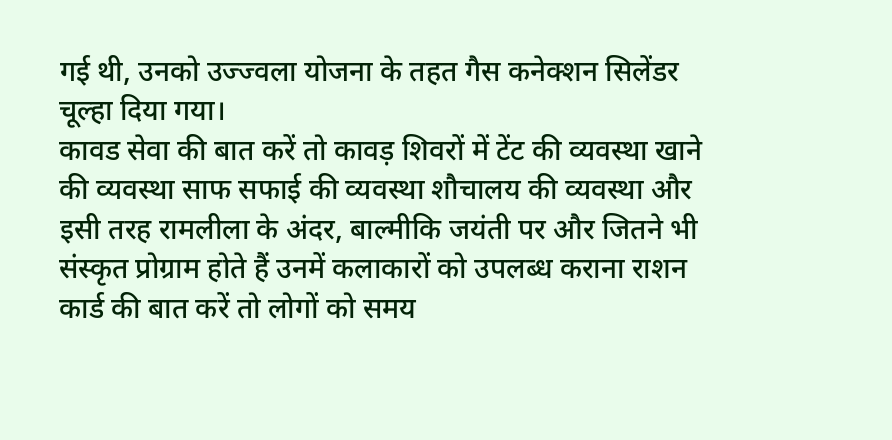गई थी, उनको उज्ज्वला योजना के तहत गैस कनेक्शन सिलेंडर चूल्हा दिया गया।
कावड सेवा की बात करें तो कावड़ शिवरों में टेंट की व्यवस्था खाने की व्यवस्था साफ सफाई की व्यवस्था शौचालय की व्यवस्था और इसी तरह रामलीला के अंदर, बाल्मीकि जयंती पर और जितने भी संस्कृत प्रोग्राम होते हैं उनमें कलाकारों को उपलब्ध कराना राशन कार्ड की बात करें तो लोगों को समय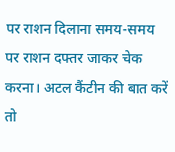पर राशन दिलाना समय-समय पर राशन दफ्तर जाकर चेक करना। अटल कैंटीन की बात करें तो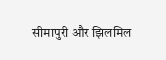सीमापुरी और झिलमिल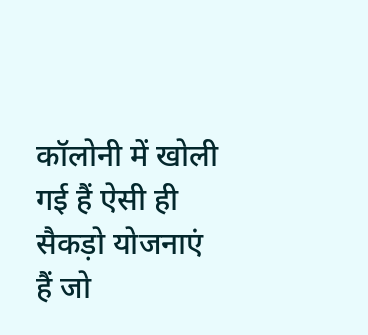कॉलोनी में खोली गई हैं ऐसी ही सैकड़ो योजनाएं हैं जो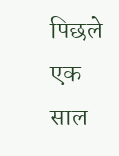पिछले एक साल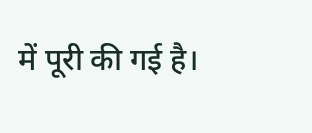में पूरी की गई है।